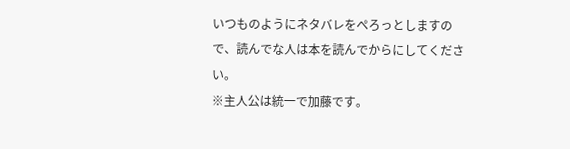いつものようにネタバレをぺろっとしますので、読んでな人は本を読んでからにしてください。
※主人公は統一で加藤です。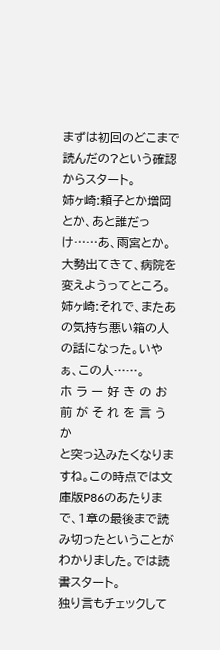まずは初回のどこまで読んだの?という確認からスタート。
姉ヶ崎:頼子とか増岡とか、あと誰だっけ……あ、雨宮とか。大勢出てきて、病院を変えようってところ。
姉ヶ崎:それで、またあの気持ち悪い箱の人の話になった。いやぁ、この人……。
ホ ラ ー 好 き の お 前 が そ れ を 言 う か
と突っ込みたくなりますね。この時点では文庫版P86のあたりまで、1章の最後まで読み切ったということがわかりました。では読書スタート。
独り言もチェックして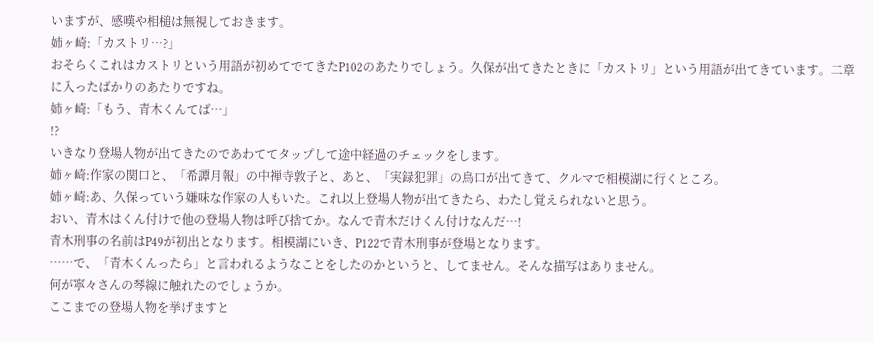いますが、感嘆や相槌は無視しておきます。
姉ヶ崎:「カストリ…?」
おそらくこれはカストリという用語が初めてでてきたP102のあたりでしょう。久保が出てきたときに「カストリ」という用語が出てきています。二章に入ったばかりのあたりですね。
姉ヶ崎:「もう、青木くんてば…」
!?
いきなり登場人物が出てきたのであわててタップして途中経過のチェックをします。
姉ヶ崎:作家の関口と、「希譚月報」の中禅寺敦子と、あと、「実録犯罪」の鳥口が出てきて、クルマで相模湖に行くところ。
姉ヶ崎:あ、久保っていう嫌味な作家の人もいた。これ以上登場人物が出てきたら、わたし覚えられないと思う。
おい、青木はくん付けで他の登場人物は呼び捨てか。なんで青木だけくん付けなんだ…!
青木刑事の名前はP49が初出となります。相模湖にいき、P122で青木刑事が登場となります。
……で、「青木くんったら」と言われるようなことをしたのかというと、してません。そんな描写はありません。
何が寧々さんの琴線に触れたのでしょうか。
ここまでの登場人物を挙げますと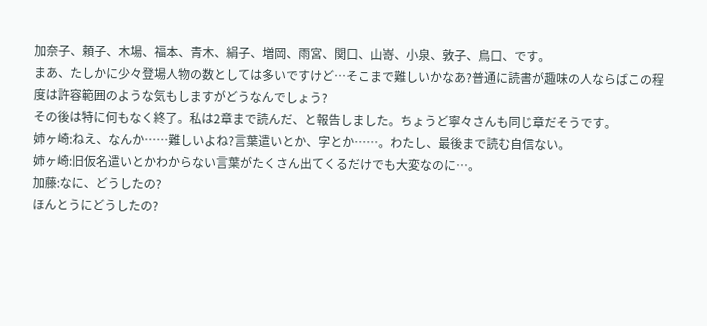加奈子、頼子、木場、福本、青木、絹子、増岡、雨宮、関口、山嵜、小泉、敦子、鳥口、です。
まあ、たしかに少々登場人物の数としては多いですけど…そこまで難しいかなあ?普通に読書が趣味の人ならばこの程度は許容範囲のような気もしますがどうなんでしょう?
その後は特に何もなく終了。私は2章まで読んだ、と報告しました。ちょうど寧々さんも同じ章だそうです。
姉ヶ崎:ねえ、なんか……難しいよね?言葉遣いとか、字とか……。わたし、最後まで読む自信ない。
姉ヶ崎:旧仮名遣いとかわからない言葉がたくさん出てくるだけでも大変なのに…。
加藤:なに、どうしたの?
ほんとうにどうしたの?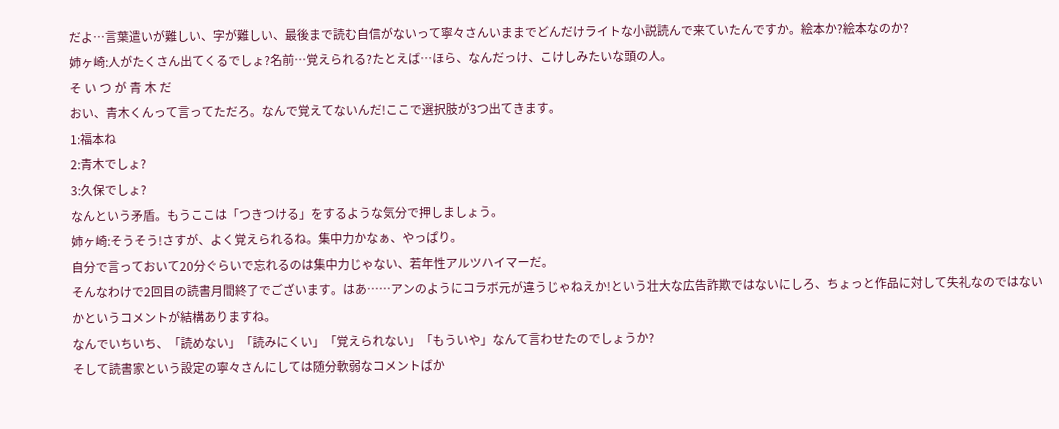だよ…言葉遣いが難しい、字が難しい、最後まで読む自信がないって寧々さんいままでどんだけライトな小説読んで来ていたんですか。絵本か?絵本なのか?
姉ヶ崎:人がたくさん出てくるでしょ?名前…覚えられる?たとえば…ほら、なんだっけ、こけしみたいな頭の人。
そ い つ が 青 木 だ
おい、青木くんって言ってただろ。なんで覚えてないんだ!ここで選択肢が3つ出てきます。
1:福本ね
2:青木でしょ?
3:久保でしょ?
なんという矛盾。もうここは「つきつける」をするような気分で押しましょう。
姉ヶ崎:そうそう!さすが、よく覚えられるね。集中力かなぁ、やっぱり。
自分で言っておいて20分ぐらいで忘れるのは集中力じゃない、若年性アルツハイマーだ。
そんなわけで2回目の読書月間終了でございます。はあ……アンのようにコラボ元が違うじゃねえか!という壮大な広告詐欺ではないにしろ、ちょっと作品に対して失礼なのではないかというコメントが結構ありますね。
なんでいちいち、「読めない」「読みにくい」「覚えられない」「もういや」なんて言わせたのでしょうか?
そして読書家という設定の寧々さんにしては随分軟弱なコメントばか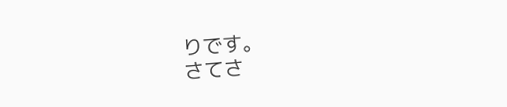りです。
さてさ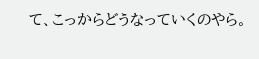て、こっからどうなっていくのやら。